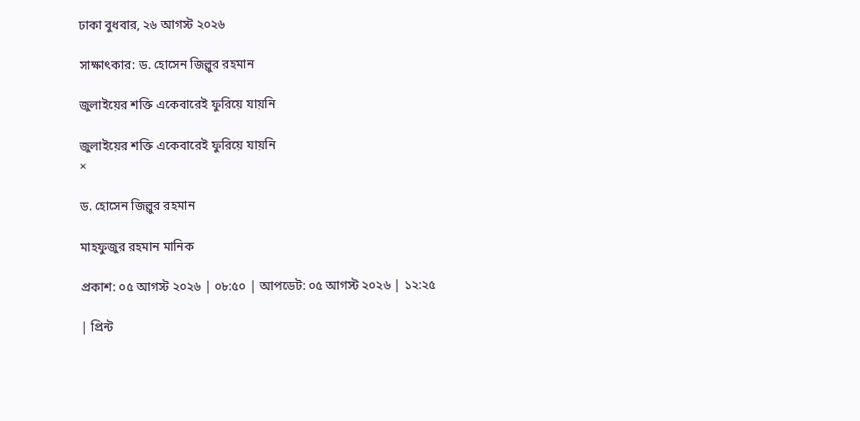ঢাকা বুধবার, ২৬ আগস্ট ২০২৬

সাক্ষাৎকার: ড. হোসেন জিল্লুর রহমান

জুলাইয়ের শক্তি একেবারেই ফুরিয়ে যায়নি

জুলাইয়ের শক্তি একেবারেই ফুরিয়ে যায়নি
×

ড. হোসেন জিল্লুর রহমান

মাহফুজুর রহমান মানিক

প্রকাশ: ০৫ আগস্ট ২০২৬ | ০৮:৫০ | আপডেট: ০৫ আগস্ট ২০২৬ | ১২:২৫

| প্রিন্ট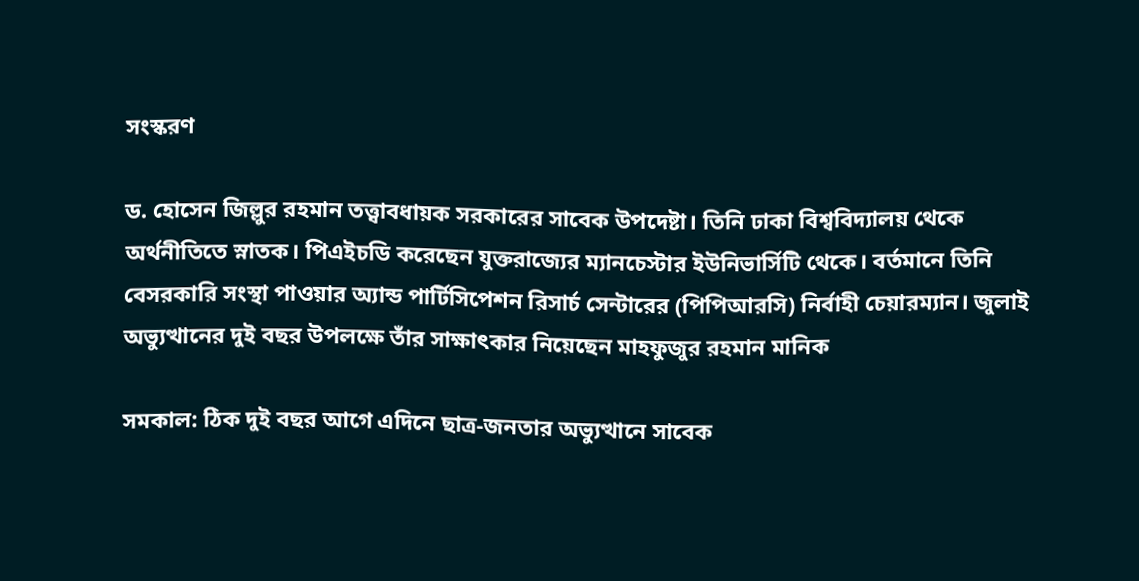সংস্করণ

ড. হোসেন জিল্লুর রহমান তত্ত্বাবধায়ক সরকারের সাবেক উপদেষ্টা। তিনি ঢাকা বিশ্ববিদ্যালয় থেকে অর্থনীতিতে স্নাতক। পিএইচডি করেছেন যুক্তরাজ্যের ম্যানচেস্টার ইউনিভার্সিটি থেকে। বর্তমানে তিনি বেসরকারি সংস্থা পাওয়ার অ্যান্ড পার্টিসিপেশন রিসার্চ সেন্টারের (পিপিআরসি) নির্বাহী চেয়ারম্যান। জুলাই অভ্যুত্থানের দুই বছর উপলক্ষে তাঁর সাক্ষাৎকার নিয়েছেন মাহফুজুর রহমান মানিক

সমকাল: ঠিক দুই বছর আগে এদিনে ছাত্র-জনতার অভ্যুত্থানে সাবেক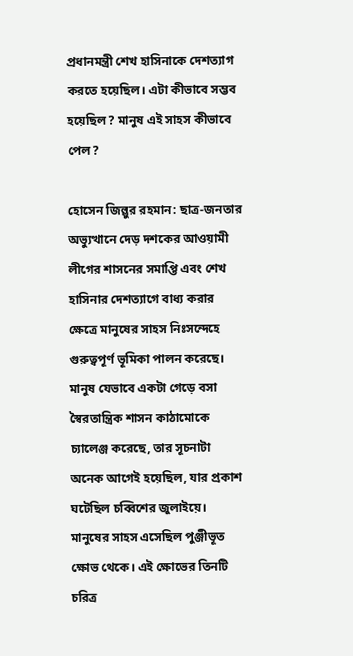প্রধানমন্ত্রী শেখ হাসিনাকে দেশত্যাগ করতে হয়েছিল। এটা কীভাবে সম্ভব হয়েছিল? মানুষ এই সাহস কীভাবে পেল?

হোসেন জিল্লুর রহমান: ছাত্র-জনতার অভ্যুত্থানে দেড় দশকের আওয়ামী লীগের শাসনের সমাপ্তি এবং শেখ হাসিনার দেশত্যাগে বাধ্য করার ক্ষেত্রে মানুষের সাহস নিঃসন্দেহে গুরুত্বপূর্ণ ভূমিকা পালন করেছে। মানুষ যেভাবে একটা গেড়ে বসা স্বৈরতান্ত্রিক শাসন কাঠামোকে চ্যালেঞ্জ করেছে, তার সূচনাটা অনেক আগেই হয়েছিল, যার প্রকাশ ঘটেছিল চব্বিশের জুলাইয়ে। মানুষের সাহস এসেছিল পুঞ্জীভূত ক্ষোভ থেকে। এই ক্ষোভের তিনটি চরিত্র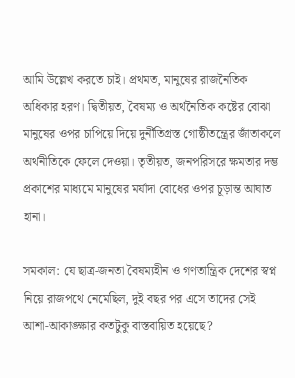আমি উল্লেখ করতে চাই। প্রথমত, মানুষের রাজনৈতিক অধিকার হরণ। দ্বিতীয়ত, বৈষম্য ও অর্থনৈতিক কষ্টের বোঝা মানুষের ওপর চাপিয়ে দিয়ে দুর্নীতিগ্রস্ত গোষ্ঠীতন্ত্রের জাঁতাকলে অর্থনীতিকে ফেলে দেওয়া। তৃতীয়ত, জনপরিসরে ক্ষমতার দম্ভ প্রকাশের মাধ্যমে মানুষের মর্যাদা বোধের ওপর চূড়ান্ত আঘাত হানা।

সমকাল: যে ছাত্র-জনতা বৈষম্যহীন ও গণতান্ত্রিক দেশের স্বপ্ন নিয়ে রাজপথে নেমেছিল, দুই বছর পর এসে তাদের সেই আশা-আকাঙ্ক্ষার কতটুকু বাস্তবায়িত হয়েছে?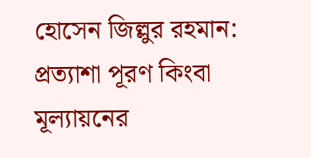হোসেন জিল্লুর রহমান: প্রত্যাশা পূরণ কিংবা মূল্যায়নের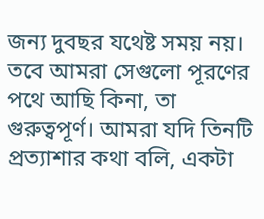জন্য দুবছর যথেষ্ট সময় নয়। তবে আমরা সেগুলো পূরণের পথে আছি কিনা, তা গুরুত্বপূর্ণ। আমরা যদি তিনটি প্রত্যাশার কথা বলি, একটা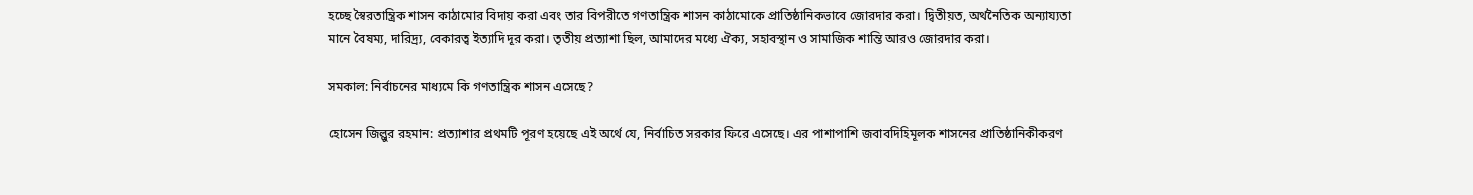হচ্ছে স্বৈরতান্ত্রিক শাসন কাঠামোর বিদায় করা এবং তার বিপরীতে গণতান্ত্রিক শাসন কাঠামোকে প্রাতিষ্ঠানিকভাবে জোরদার করা। দ্বিতীয়ত, অর্থনৈতিক অন্যায্যতা মানে বৈষম্য, দারিদ্র্য, বেকারত্ব ইত্যাদি দূর করা। তৃতীয় প্রত্যাশা ছিল, আমাদের মধ্যে ঐক্য, সহাবস্থান ও সামাজিক শান্তি আরও জোরদার করা।

সমকাল: নির্বাচনের মাধ্যমে কি গণতান্ত্রিক শাসন এসেছে?

হোসেন জিল্লুর রহমান: প্রত্যাশার প্রথমটি পূরণ হয়েছে এই অর্থে যে, নির্বাচিত সরকার ফিরে এসেছে। এর পাশাপাশি জবাবদিহিমূলক শাসনের প্রাতিষ্ঠানিকীকরণ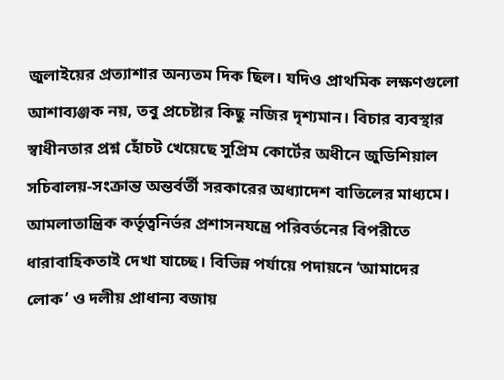জুলাইয়ের প্রত্যাশার অন্যতম দিক ছিল। যদিও প্রাথমিক লক্ষণগুলো আশাব্যঞ্জক নয়, তবু প্রচেষ্টার কিছু নজির দৃশ্যমান। বিচার ব্যবস্থার স্বাধীনতার প্রশ্ন হোঁচট খেয়েছে সুপ্রিম কোর্টের অধীনে জুডিশিয়াল সচিবালয়-সংক্রান্ত অন্তর্বর্তী সরকারের অধ্যাদেশ বাতিলের মাধ্যমে। আমলাতান্ত্রিক কর্তৃত্বনির্ভর প্রশাসনযন্ত্রে পরিবর্তনের বিপরীতে ধারাবাহিকতাই দেখা যাচ্ছে। বিভিন্ন পর্যায়ে পদায়নে ‘আমাদের লোক’ ও দলীয় প্রাধান্য বজায়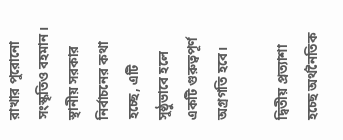রাখার পুরোনো সংস্কৃতিও বহমান। স্থানীয় সরকার নির্বাচনের কথা হচ্ছে, এটি সুষ্ঠুভাবে হলে একটি গুরুত্বপূর্ণ অগ্রগতি হবে।

দ্বিতীয় প্রত্যাশা হচ্ছে অর্থনৈতিক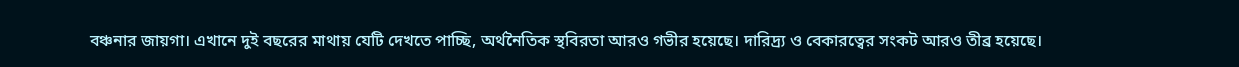বঞ্চনার জায়গা। এখানে দুই বছরের মাথায় যেটি দেখতে পাচ্ছি, অর্থনৈতিক স্থবিরতা আরও গভীর হয়েছে। দারিদ্র্য ও বেকারত্বের সংকট আরও তীব্র হয়েছে।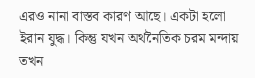এরও নানা বাস্তব কারণ আছে। একটা হলো ইরান যুদ্ধ। কিন্তু যখন অর্থনৈতিক চরম মন্দায় তখন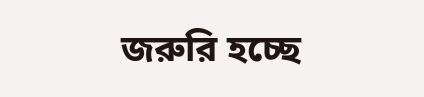জরুরি হচ্ছে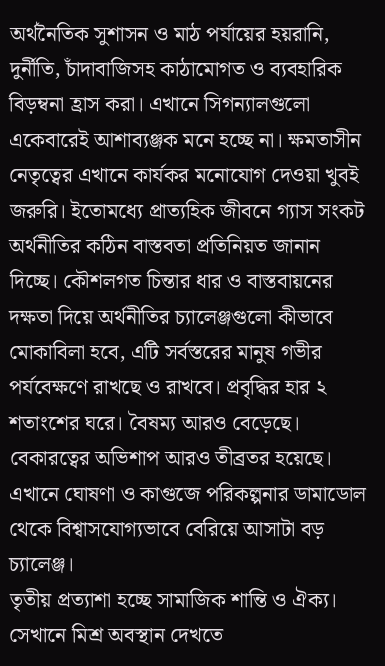অর্থনৈতিক সুশাসন ও মাঠ পর্যায়ের হয়রানি, দুর্নীতি, চাঁদাবাজিসহ কাঠামোগত ও ব্যবহারিক বিড়ম্বনা হ্রাস করা। এখানে সিগন্যালগুলো একেবারেই আশাব্যঞ্জক মনে হচ্ছে না। ক্ষমতাসীন নেতৃত্বের এখানে কার্যকর মনোযোগ দেওয়া খুবই জরুরি। ইতোমধ্যে প্রাত্যহিক জীবনে গ্যাস সংকট অর্থনীতির কঠিন বাস্তবতা প্রতিনিয়ত জানান দিচ্ছে। কৌশলগত চিন্তার ধার ও বাস্তবায়নের দক্ষতা দিয়ে অর্থনীতির চ্যালেঞ্জগুলো কীভাবে মোকাবিলা হবে, এটি সর্বস্তরের মানুষ গভীর পর্যবেক্ষণে রাখছে ও রাখবে। প্রবৃদ্ধির হার ২ শতাংশের ঘরে। বৈষম্য আরও বেড়েছে। বেকারত্বের অভিশাপ আরও তীব্রতর হয়েছে। এখানে ঘোষণা ও কাগুজে পরিকল্পনার ডামাডোল থেকে বিশ্বাসযোগ্যভাবে বেরিয়ে আসাটা বড় চ্যালেঞ্জ।
তৃতীয় প্রত্যাশা হচ্ছে সামাজিক শান্তি ও ঐক্য। সেখানে মিশ্র অবস্থান দেখতে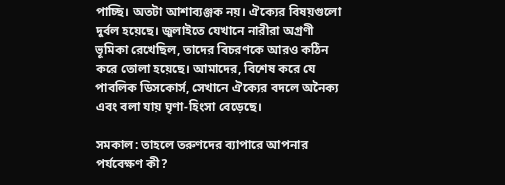পাচ্ছি। অতটা আশাব্যঞ্জক নয়। ঐক্যের বিষয়গুলো দুর্বল হয়েছে। জুলাইতে যেখানে নারীরা অগ্রণী ভূমিকা রেখেছিল, তাদের বিচরণকে আরও কঠিন করে তোলা হয়েছে। আমাদের, বিশেষ করে যে পাবলিক ডিসকোর্স, সেখানে ঐক্যের বদলে অনৈক্য এবং বলা যায় ঘৃণা-হিংসা বেড়েছে।

সমকাল: তাহলে তরুণদের ব্যাপারে আপনার পর্যবেক্ষণ কী?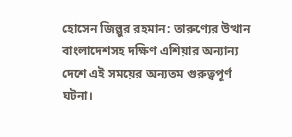হোসেন জিল্লুর রহমান: তারুণ্যের উত্থান বাংলাদেশসহ দক্ষিণ এশিয়ার অন্যান্য দেশে এই সময়ের অন্যতম গুরুত্বপূর্ণ ঘটনা।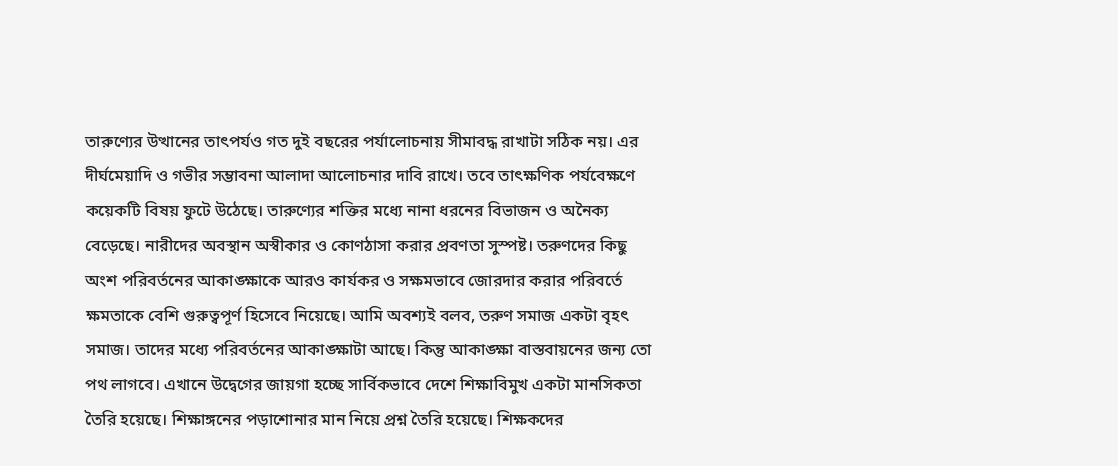তারুণ্যের উত্থানের তাৎপর্যও গত দুই বছরের পর্যালোচনায় সীমাবদ্ধ রাখাটা সঠিক নয়। এর দীর্ঘমেয়াদি ও গভীর সম্ভাবনা আলাদা আলোচনার দাবি রাখে। তবে তাৎক্ষণিক পর্যবেক্ষণে কয়েকটি বিষয় ফুটে উঠেছে। তারুণ্যের শক্তির মধ্যে নানা ধরনের বিভাজন ও অনৈক্য বেড়েছে। নারীদের অবস্থান অস্বীকার ও কোণঠাসা করার প্রবণতা সুস্পষ্ট। তরুণদের কিছু অংশ পরিবর্তনের আকাঙ্ক্ষাকে আরও কার্যকর ও সক্ষমভাবে জোরদার করার পরিবর্তে ক্ষমতাকে বেশি গুরুত্বপূর্ণ হিসেবে নিয়েছে। আমি অবশ্যই বলব, তরুণ সমাজ একটা বৃহৎ সমাজ। তাদের মধ্যে পরিবর্তনের আকাঙ্ক্ষাটা আছে। কিন্তু আকাঙ্ক্ষা বাস্তবায়নের জন্য তো পথ লাগবে। এখানে উদ্বেগের জায়গা হচ্ছে সার্বিকভাবে দেশে শিক্ষাবিমুখ একটা মানসিকতা তৈরি হয়েছে। শিক্ষাঙ্গনের পড়াশোনার মান নিয়ে প্রশ্ন তৈরি হয়েছে। শিক্ষকদের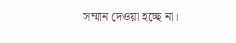সম্মান দেওয়া হচ্ছে না।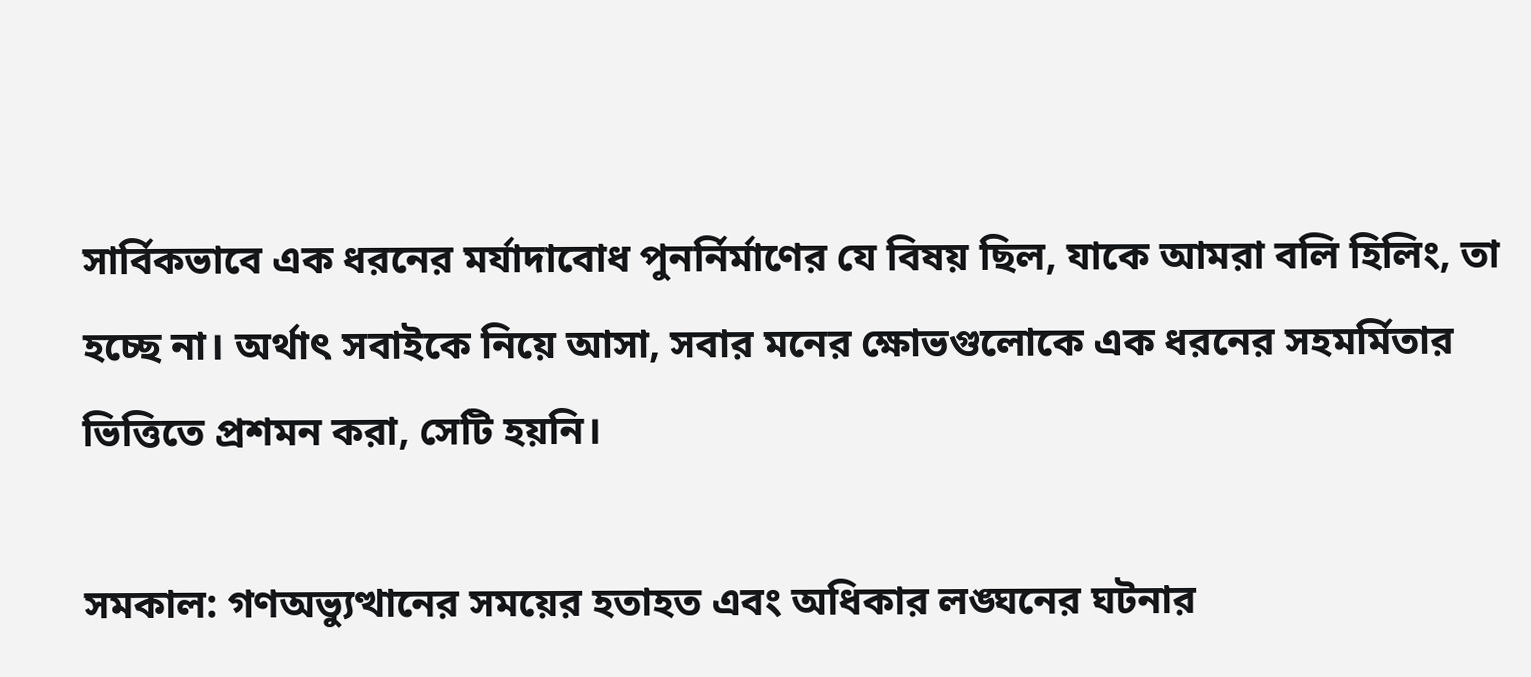সার্বিকভাবে এক ধরনের মর্যাদাবোধ পুনর্নির্মাণের যে বিষয় ছিল, যাকে আমরা বলি হিলিং, তা হচ্ছে না। অর্থাৎ সবাইকে নিয়ে আসা, সবার মনের ক্ষোভগুলোকে এক ধরনের সহমর্মিতার ভিত্তিতে প্রশমন করা, সেটি হয়নি।

সমকাল: গণঅভ্যুত্থানের সময়ের হতাহত এবং অধিকার লঙ্ঘনের ঘটনার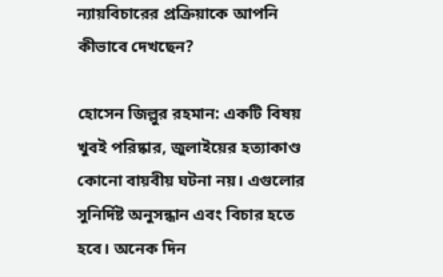ন্যায়বিচারের প্রক্রিয়াকে আপনি কীভাবে দেখছেন?

হোসেন জিল্লুর রহমান: একটি বিষয় খুবই পরিষ্কার, জুলাইয়ের হত্যাকাণ্ড কোনো বায়বীয় ঘটনা নয়। এগুলোর সুনির্দিষ্ট অনুসন্ধান এবং বিচার হতে হবে। অনেক দিন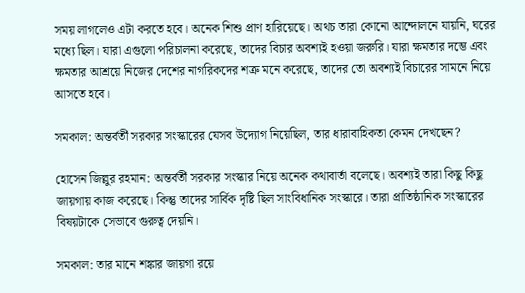সময় লাগলেও এটা করতে হবে। অনেক শিশু প্রাণ হারিয়েছে। অথচ তারা কোনো আন্দোলনে যায়নি, ঘরের মধ্যে ছিল। যারা এগুলো পরিচালনা করেছে, তাদের বিচার অবশ্যই হওয়া জরুরি। যারা ক্ষমতার দম্ভে এবং ক্ষমতার আশ্রয়ে নিজের দেশের নাগরিকদের শত্রু মনে করেছে, তাদের তো অবশ্যই বিচারের সামনে নিয়ে আসতে হবে।

সমকাল: অন্তর্বর্তী সরকার সংস্কারের যেসব উদ্যোগ নিয়েছিল, তার ধারাবাহিকতা কেমন দেখছেন?

হোসেন জিল্লুর রহমান: অন্তর্বর্তী সরকার সংস্কার নিয়ে অনেক কথাবার্তা বলেছে। অবশ্যই তারা কিছু কিছু জায়গায় কাজ করেছে। কিন্তু তাদের সার্বিক দৃষ্টি ছিল সাংবিধানিক সংস্কারে। তারা প্রাতিষ্ঠানিক সংস্কারের বিষয়টাকে সেভাবে গুরুত্ব দেয়নি।

সমকাল: তার মানে শঙ্কার জায়গা রয়ে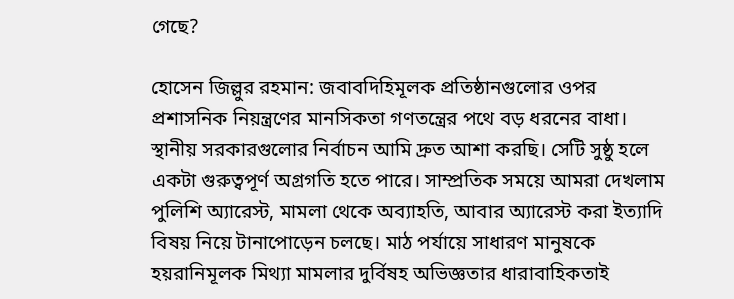গেছে?

হোসেন জিল্লুর রহমান: জবাবদিহিমূলক প্রতিষ্ঠানগুলোর ওপর প্রশাসনিক নিয়ন্ত্রণের মানসিকতা গণতন্ত্রের পথে বড় ধরনের বাধা। স্থানীয় সরকারগুলোর নির্বাচন আমি দ্রুত আশা করছি। সেটি সুষ্ঠু হলে একটা গুরুত্বপূর্ণ অগ্রগতি হতে পারে। সাম্প্রতিক সময়ে আমরা দেখলাম পুলিশি অ্যারেস্ট, মামলা থেকে অব্যাহতি, আবার অ্যারেস্ট করা ইত্যাদি বিষয় নিয়ে টানাপোড়েন চলছে। মাঠ পর্যায়ে সাধারণ মানুষকে হয়রানিমূলক মিথ্যা মামলার দুর্বিষহ অভিজ্ঞতার ধারাবাহিকতাই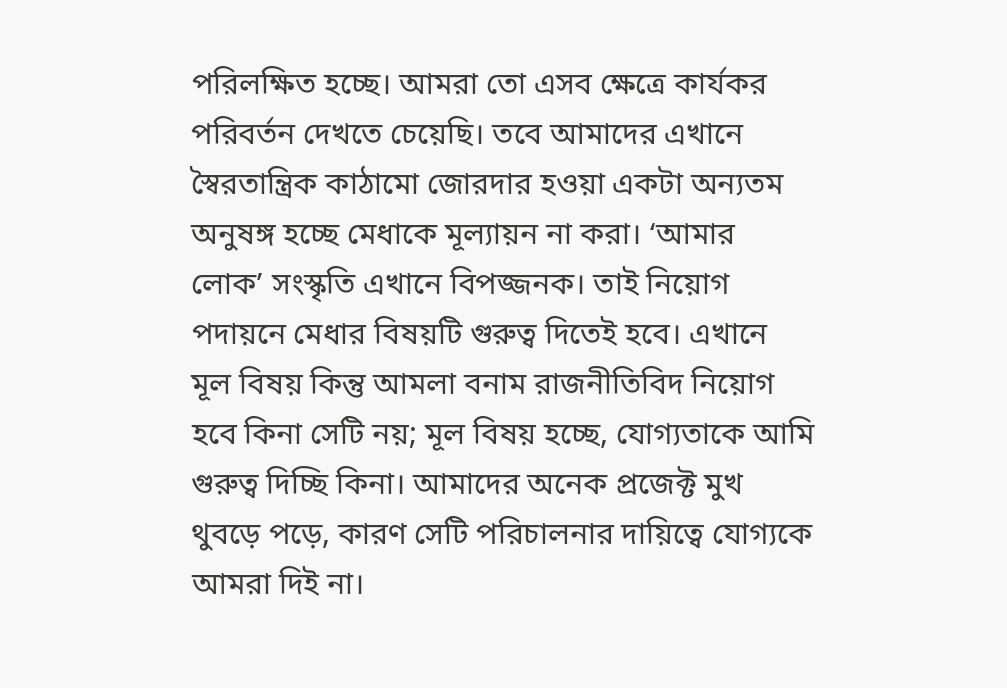পরিলক্ষিত হচ্ছে। আমরা তো এসব ক্ষেত্রে কার্যকর পরিবর্তন দেখতে চেয়েছি। তবে আমাদের এখানে স্বৈরতান্ত্রিক কাঠামো জোরদার হওয়া একটা অন্যতম অনুষঙ্গ হচ্ছে মেধাকে মূল্যায়ন না করা। ‘আমার লোক’ সংস্কৃতি এখানে বিপজ্জনক। তাই নিয়োগ পদায়নে মেধার বিষয়টি গুরুত্ব দিতেই হবে। এখানে মূল বিষয় কিন্তু আমলা বনাম রাজনীতিবিদ নিয়োগ হবে কিনা সেটি নয়; মূল বিষয় হচ্ছে, যোগ্যতাকে আমি গুরুত্ব দিচ্ছি কিনা। আমাদের অনেক প্রজেক্ট মুখ থুবড়ে পড়ে, কারণ সেটি পরিচালনার দায়িত্বে যোগ্যকে আমরা দিই না।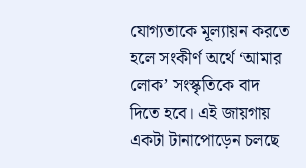যোগ্যতাকে মূল্যায়ন করতে হলে সংকীর্ণ অর্থে ‘আমার লোক’ সংস্কৃতিকে বাদ দিতে হবে। এই জায়গায় একটা টানাপোড়েন চলছে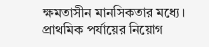ক্ষমতাসীন মানসিকতার মধ্যে। প্রাথমিক পর্যায়ের নিয়োগ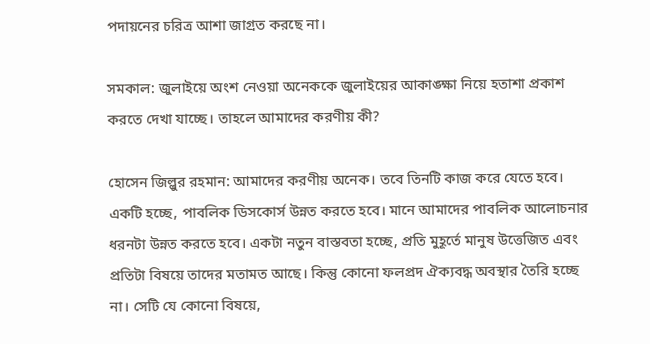পদায়নের চরিত্র আশা জাগ্রত করছে না।

সমকাল: জুলাইয়ে অংশ নেওয়া অনেককে জুলাইয়ের আকাঙ্ক্ষা নিয়ে হতাশা প্রকাশ করতে দেখা যাচ্ছে। তাহলে আমাদের করণীয় কী?

হোসেন জিল্লুর রহমান: আমাদের করণীয় অনেক। তবে তিনটি কাজ করে যেতে হবে। একটি হচ্ছে, পাবলিক ডিসকোর্স উন্নত করতে হবে। মানে আমাদের পাবলিক আলোচনার ধরনটা উন্নত করতে হবে। একটা নতুন বাস্তবতা হচ্ছে, প্রতি মুহূর্তে মানুষ উত্তেজিত এবং প্রতিটা বিষয়ে তাদের মতামত আছে। কিন্তু কোনো ফলপ্রদ ঐক্যবদ্ধ অবস্থার তৈরি হচ্ছে না। সেটি যে কোনো বিষয়ে,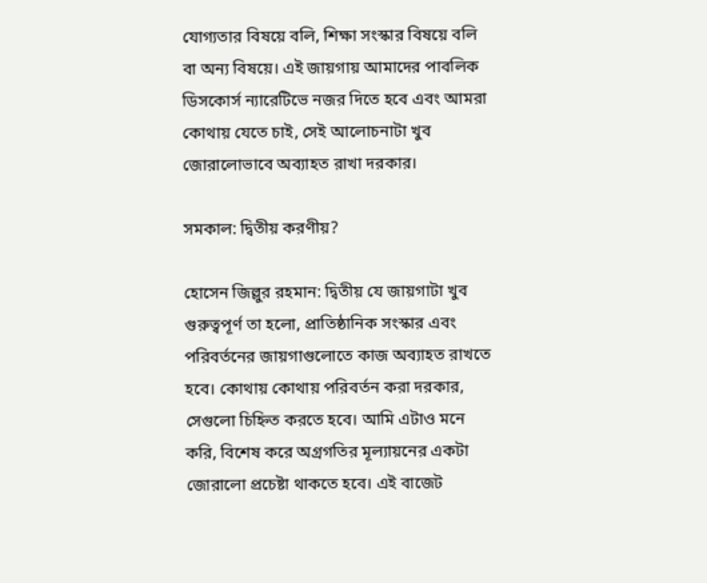যোগ্যতার বিষয়ে বলি, শিক্ষা সংস্কার বিষয়ে বলি বা অন্য বিষয়ে। এই জায়গায় আমাদের পাবলিক ডিসকোর্স ন্যারেটিভে নজর দিতে হবে এবং আমরা কোথায় যেতে চাই, সেই আলোচনাটা খুব জোরালোভাবে অব্যাহত রাখা দরকার।

সমকাল: দ্বিতীয় করণীয়?

হোসেন জিল্লুর রহমান: দ্বিতীয় যে জায়গাটা খুব গুরুত্বপূর্ণ তা হলো, প্রাতিষ্ঠানিক সংস্কার এবং পরিবর্তনের জায়গাগুলোতে কাজ অব্যাহত রাখতে হবে। কোথায় কোথায় পরিবর্তন করা দরকার, সেগুলো চিহ্নিত করতে হবে। আমি এটাও মনে করি, বিশেষ করে অগ্রগতির মূল্যায়নের একটা জোরালো প্রচেষ্টা থাকতে হবে। এই বাজেট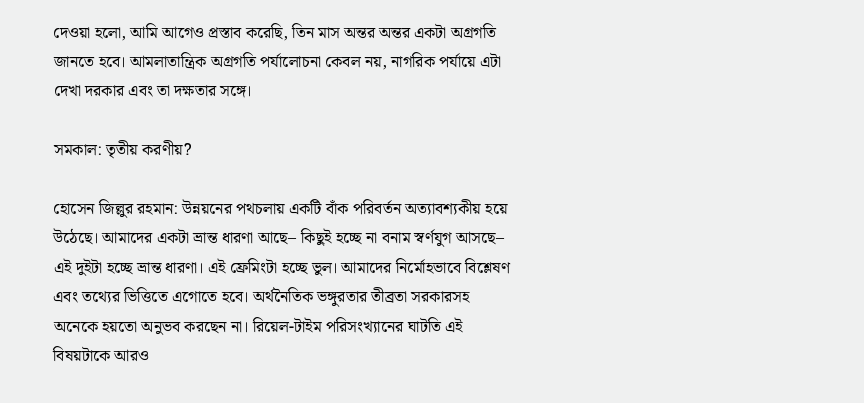দেওয়া হলো, আমি আগেও প্রস্তাব করেছি, তিন মাস অন্তর অন্তর একটা অগ্রগতি জানতে হবে। আমলাতান্ত্রিক অগ্রগতি পর্যালোচনা কেবল নয়, নাগরিক পর্যায়ে এটা দেখা দরকার এবং তা দক্ষতার সঙ্গে।

সমকাল: তৃতীয় করণীয়?

হোসেন জিল্লুর রহমান: উন্নয়নের পথচলায় একটি বাঁক পরিবর্তন অত্যাবশ্যকীয় হয়ে উঠেছে। আমাদের একটা ভ্রান্ত ধারণা আছে– কিছুই হচ্ছে না বনাম স্বর্ণযুগ আসছে– এই দুইটা হচ্ছে ভ্রান্ত ধারণা। এই ফ্রেমিংটা হচ্ছে ভুল। আমাদের নির্মোহভাবে বিশ্লেষণ এবং তথ্যের ভিত্তিতে এগোতে হবে। অর্থনৈতিক ভঙ্গুরতার তীব্রতা সরকারসহ অনেকে হয়তো অনুভব করছেন না। রিয়েল-টাইম পরিসংখ্যানের ঘাটতি এই বিষয়টাকে আরও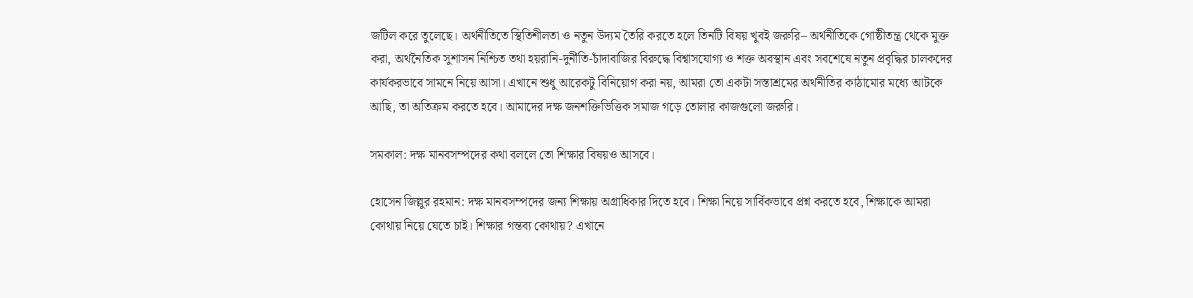জটিল করে তুলেছে। অর্থনীতিতে স্থিতিশীলতা ও নতুন উদ্যম তৈরি করতে হলে তিনটি বিষয় খুবই জরুরি– অর্থনীতিকে গোষ্ঠীতন্ত্র থেকে মুক্ত করা, অর্থনৈতিক সুশাসন নিশ্চিত তথা হয়রানি-দুর্নীতি-চাঁদাবাজির বিরুদ্ধে বিশ্বাসযোগ্য ও শক্ত অবস্থান এবং সবশেষে নতুন প্রবৃদ্ধির চালকদের কার্যকরভাবে সামনে নিয়ে আসা। এখানে শুধু আরেকটু বিনিয়োগ করা নয়, আমরা তো একটা সস্তাশ্রমের অর্থনীতির কাঠামোর মধ্যে আটকে আছি, তা অতিক্রম করতে হবে। আমাদের দক্ষ জনশক্তিভিত্তিক সমাজ গড়ে তোলার কাজগুলো জরুরি।

সমকাল: দক্ষ মানবসম্পদের কথা বললে তো শিক্ষার বিষয়ও আসবে।

হোসেন জিল্লুর রহমান: দক্ষ মানবসম্পদের জন্য শিক্ষায় অগ্রাধিকার দিতে হবে। শিক্ষা নিয়ে সার্বিকভাবে প্রশ্ন করতে হবে, শিক্ষাকে আমরা কোথায় নিয়ে যেতে চাই। শিক্ষার গন্তব্য কোথায়? এখানে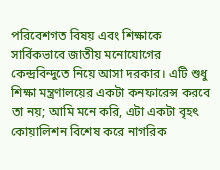পরিবেশগত বিষয় এবং শিক্ষাকে সার্বিকভাবে জাতীয় মনোযোগের কেন্দ্রবিন্দুতে নিয়ে আসা দরকার। এটি শুধু শিক্ষা মন্ত্রণালয়ের একটা কনফারেন্স করবে তা নয়; আমি মনে করি, এটা একটা বৃহৎ কোয়ালিশন বিশেষ করে নাগরিক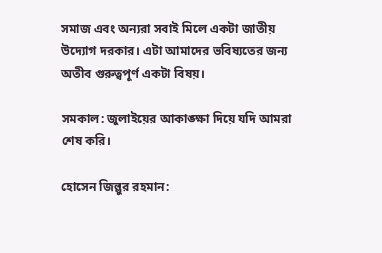সমাজ এবং অন্যরা সবাই মিলে একটা জাতীয় উদ্যোগ দরকার। এটা আমাদের ভবিষ্যতের জন্য অতীব গুরুত্বপূর্ণ একটা বিষয়।

সমকাল: জুলাইয়ের আকাঙ্ক্ষা দিয়ে যদি আমরা শেষ করি।

হোসেন জিল্লুর রহমান: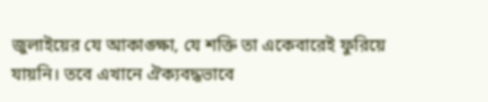জুলাইয়ের যে আকাঙ্ক্ষা, যে শক্তি তা একেবারেই ফুরিয়ে যায়নি। তবে এখানে ঐক্যবদ্ধভাবে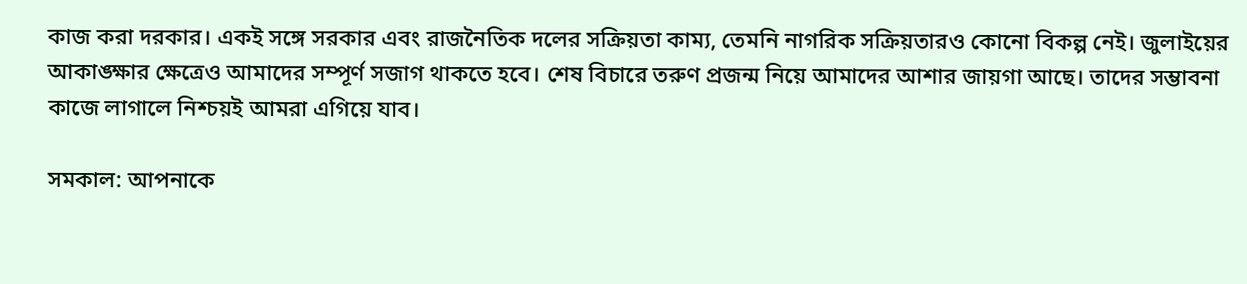কাজ করা দরকার। একই সঙ্গে সরকার এবং রাজনৈতিক দলের সক্রিয়তা কাম্য, তেমনি নাগরিক সক্রিয়তারও কোনো বিকল্প নেই। জুলাইয়ের আকাঙ্ক্ষার ক্ষেত্রেও আমাদের সম্পূর্ণ সজাগ থাকতে হবে। শেষ বিচারে তরুণ প্রজন্ম নিয়ে আমাদের আশার জায়গা আছে। তাদের সম্ভাবনা কাজে লাগালে নিশ্চয়ই আমরা এগিয়ে যাব।

সমকাল: আপনাকে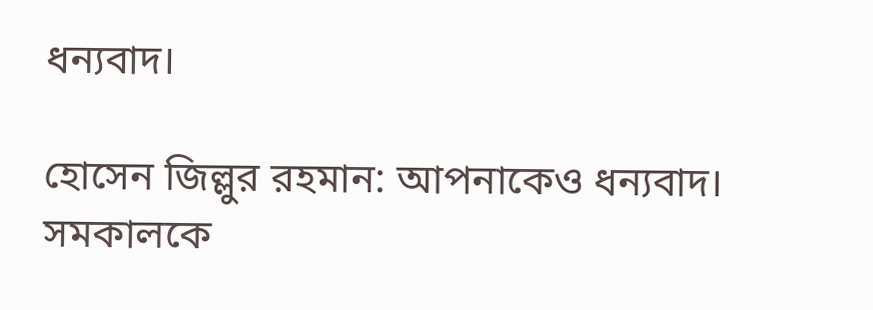ধন্যবাদ।

হোসেন জিল্লুর রহমান: আপনাকেও ধন্যবাদ। সমকালকে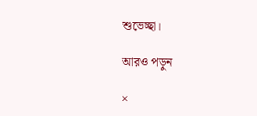শুভেচ্ছা।

আরও পড়ুন

×